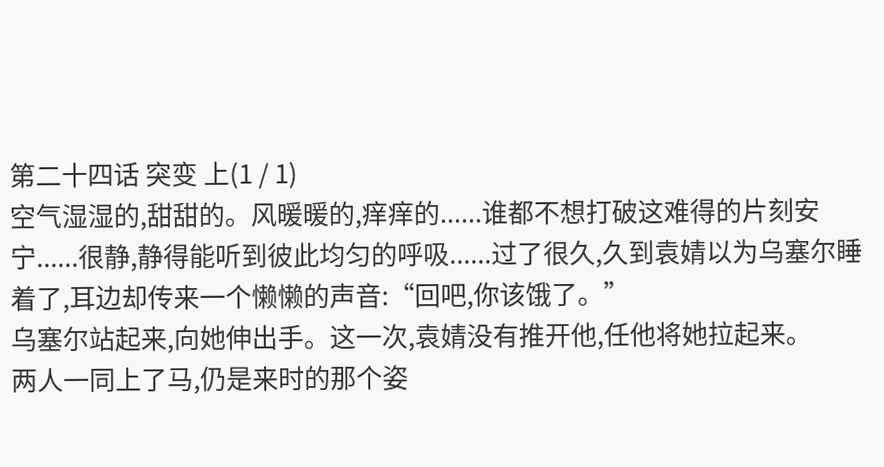第二十四话 突变 上(1 / 1)
空气湿湿的,甜甜的。风暖暖的,痒痒的......谁都不想打破这难得的片刻安宁......很静,静得能听到彼此均匀的呼吸......过了很久,久到袁婧以为乌塞尔睡着了,耳边却传来一个懒懒的声音:“回吧,你该饿了。”
乌塞尔站起来,向她伸出手。这一次,袁婧没有推开他,任他将她拉起来。
两人一同上了马,仍是来时的那个姿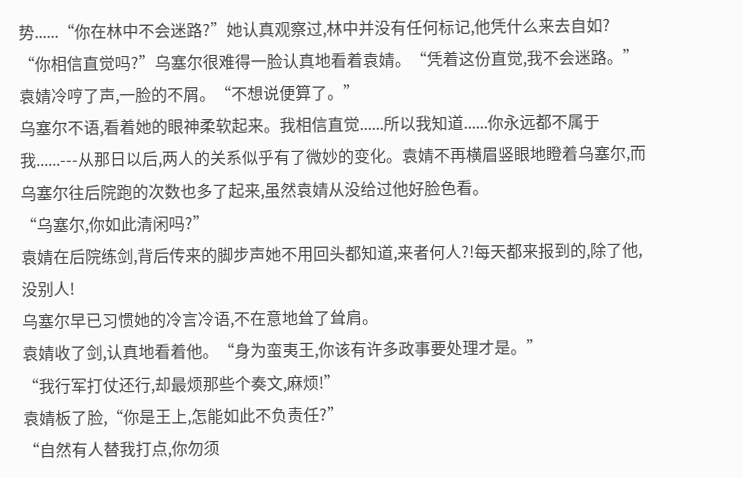势......“你在林中不会迷路?”她认真观察过,林中并没有任何标记,他凭什么来去自如?
“你相信直觉吗?”乌塞尔很难得一脸认真地看着袁婧。“凭着这份直觉,我不会迷路。”
袁婧冷哼了声,一脸的不屑。“不想说便算了。”
乌塞尔不语,看着她的眼神柔软起来。我相信直觉......所以我知道......你永远都不属于我......---从那日以后,两人的关系似乎有了微妙的变化。袁婧不再横眉竖眼地瞪着乌塞尔,而乌塞尔往后院跑的次数也多了起来,虽然袁婧从没给过他好脸色看。
“乌塞尔,你如此清闲吗?”
袁婧在后院练剑,背后传来的脚步声她不用回头都知道,来者何人?!每天都来报到的,除了他,没别人!
乌塞尔早已习惯她的冷言冷语,不在意地耸了耸肩。
袁婧收了剑,认真地看着他。“身为蛮夷王,你该有许多政事要处理才是。”
“我行军打仗还行,却最烦那些个奏文,麻烦!”
袁婧板了脸,“你是王上,怎能如此不负责任?”
“自然有人替我打点,你勿须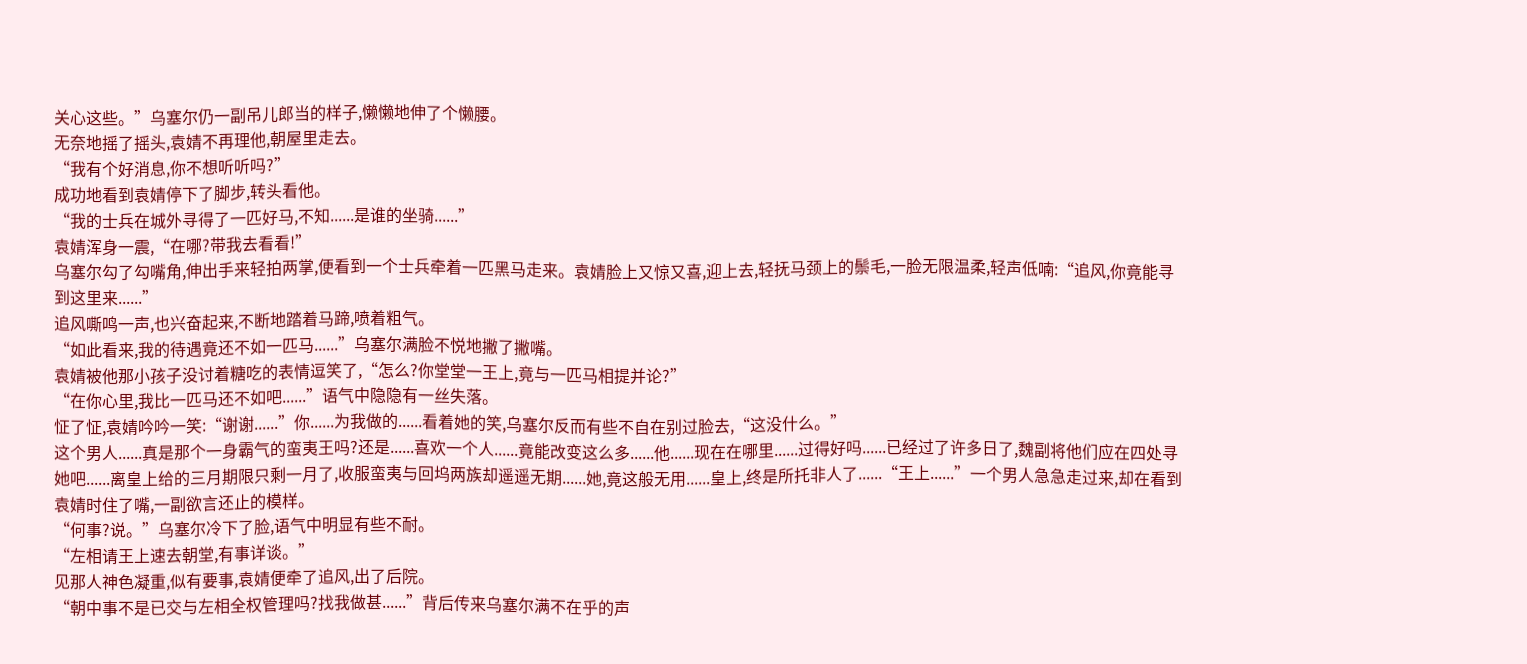关心这些。”乌塞尔仍一副吊儿郎当的样子,懒懒地伸了个懒腰。
无奈地摇了摇头,袁婧不再理他,朝屋里走去。
“我有个好消息,你不想听听吗?”
成功地看到袁婧停下了脚步,转头看他。
“我的士兵在城外寻得了一匹好马,不知......是谁的坐骑......”
袁婧浑身一震,“在哪?带我去看看!”
乌塞尔勾了勾嘴角,伸出手来轻拍两掌,便看到一个士兵牵着一匹黑马走来。袁婧脸上又惊又喜,迎上去,轻抚马颈上的鬃毛,一脸无限温柔,轻声低喃:“追风,你竟能寻到这里来......”
追风嘶鸣一声,也兴奋起来,不断地踏着马蹄,喷着粗气。
“如此看来,我的待遇竟还不如一匹马......”乌塞尔满脸不悦地撇了撇嘴。
袁婧被他那小孩子没讨着糖吃的表情逗笑了,“怎么?你堂堂一王上,竟与一匹马相提并论?”
“在你心里,我比一匹马还不如吧......”语气中隐隐有一丝失落。
怔了怔,袁婧吟吟一笑:“谢谢......”你......为我做的......看着她的笑,乌塞尔反而有些不自在别过脸去,“这没什么。”
这个男人......真是那个一身霸气的蛮夷王吗?还是......喜欢一个人......竟能改变这么多......他......现在在哪里......过得好吗......已经过了许多日了,魏副将他们应在四处寻她吧......离皇上给的三月期限只剩一月了,收服蛮夷与回坞两族却遥遥无期......她,竟这般无用......皇上,终是所托非人了......“王上......”一个男人急急走过来,却在看到袁婧时住了嘴,一副欲言还止的模样。
“何事?说。”乌塞尔冷下了脸,语气中明显有些不耐。
“左相请王上速去朝堂,有事详谈。”
见那人神色凝重,似有要事,袁婧便牵了追风,出了后院。
“朝中事不是已交与左相全权管理吗?找我做甚......”背后传来乌塞尔满不在乎的声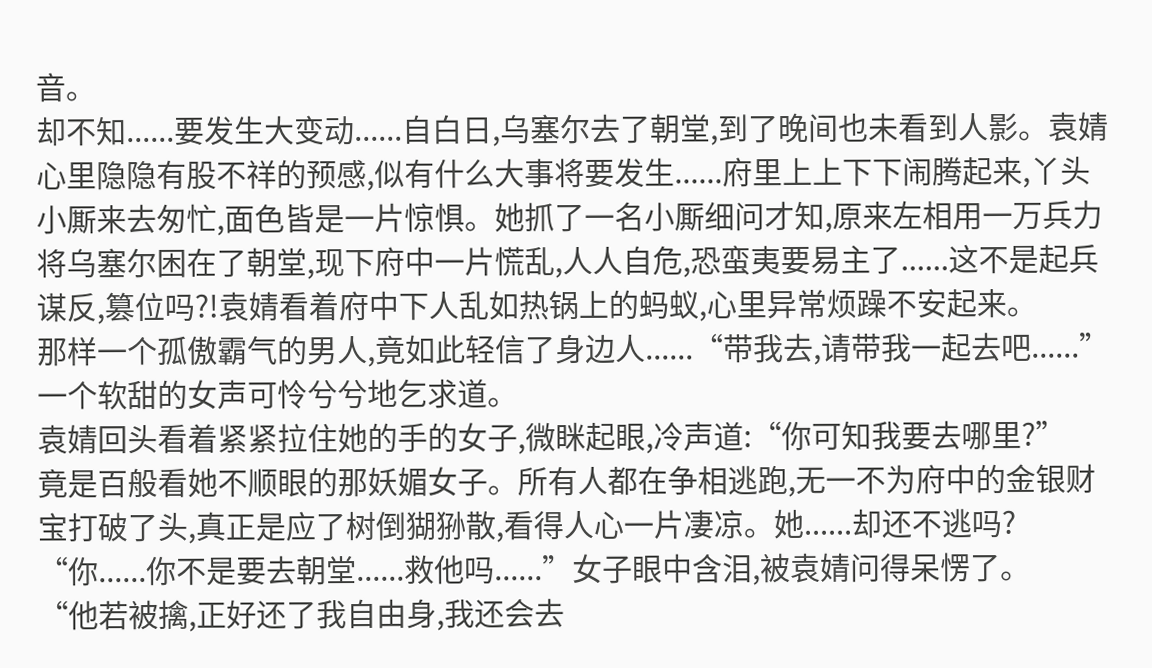音。
却不知......要发生大变动......自白日,乌塞尔去了朝堂,到了晚间也未看到人影。袁婧心里隐隐有股不祥的预感,似有什么大事将要发生......府里上上下下闹腾起来,丫头小厮来去匆忙,面色皆是一片惊惧。她抓了一名小厮细问才知,原来左相用一万兵力将乌塞尔困在了朝堂,现下府中一片慌乱,人人自危,恐蛮夷要易主了......这不是起兵谋反,篡位吗?!袁婧看着府中下人乱如热锅上的蚂蚁,心里异常烦躁不安起来。
那样一个孤傲霸气的男人,竟如此轻信了身边人......“带我去,请带我一起去吧......”一个软甜的女声可怜兮兮地乞求道。
袁婧回头看着紧紧拉住她的手的女子,微眯起眼,冷声道:“你可知我要去哪里?”
竟是百般看她不顺眼的那妖媚女子。所有人都在争相逃跑,无一不为府中的金银财宝打破了头,真正是应了树倒猢狲散,看得人心一片凄凉。她......却还不逃吗?
“你......你不是要去朝堂......救他吗......”女子眼中含泪,被袁婧问得呆愣了。
“他若被擒,正好还了我自由身,我还会去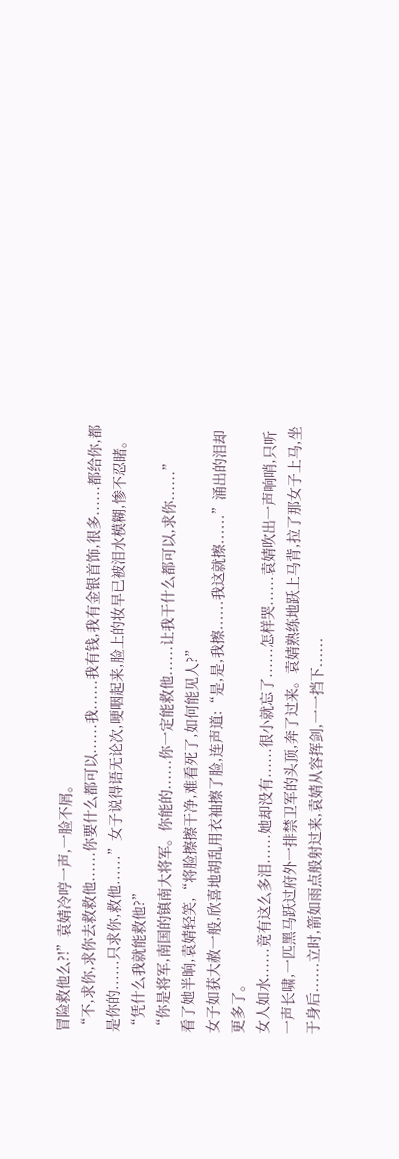冒险救他么?!”袁婧冷哼一声,一脸不屑。
“不,求你,求你去救救他......你要什么都可以......我......我有钱,我有金银首饰,很多......都给你,都是你的......只求你,救他......”女子说得语无论次,哽咽起来,脸上的妆早已被泪水模糊,惨不忍睹。
“凭什么我就能救他?”
“你是将军,南国的镇南大将军。你能的......你一定能救他......让我干什么都可以,求你......”
看了她半晌,袁婧轻笑,“将脸擦擦干净,难看死了,如何能见人?”
女子如获大赦一般,欣喜地胡乱用衣袖擦了脸,连声道:“是,是,我擦......我这就擦......”涌出的泪却更多了。
女人如水......竟有这么多泪......她却没有......很小就忘了......怎样哭......袁婧吹出一声响哨,只听一声长啸,一匹黑马跃过府外一排禁卫军的头顶,奔了过来。袁婧熟练地跃上马背,拉了那女子上马,坐于身后......立时,箭如雨点般射过来,袁婧从容挥剑,一一挡下......